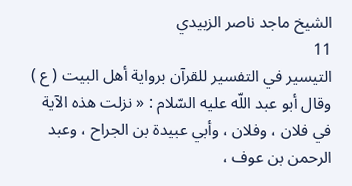الشيخ ماجد ناصر الزبيدي
11
التيسير في التفسير للقرآن برواية أهل البيت ( ع )
وقال أبو عبد اللّه عليه السّلام : « نزلت هذه الآية في فلان ، وفلان ، وأبي عبيدة بن الجراح ، وعبد الرحمن بن عوف ،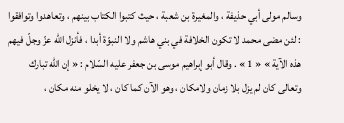وسالم مولى أبي حذيفة ، والمغيرة بن شعبة ، حيث كتبوا الكتاب بينهم ، وتعاهدوا وتوافقوا : لئن مضى محمد لا تكون الخلافة في بني هاشم ولا النبوّة أبدا ، فأنزل اللّه عزّ وجلّ فيهم هذه الآية » « 1 » . وقال أبو إبراهيم موسى بن جعفر عليه السّلام : « إن اللّه تبارك وتعالى كان لم يزل بلا زمان ولامكان ، وهو الآن كما كان ، لا يخلو منه مكان ،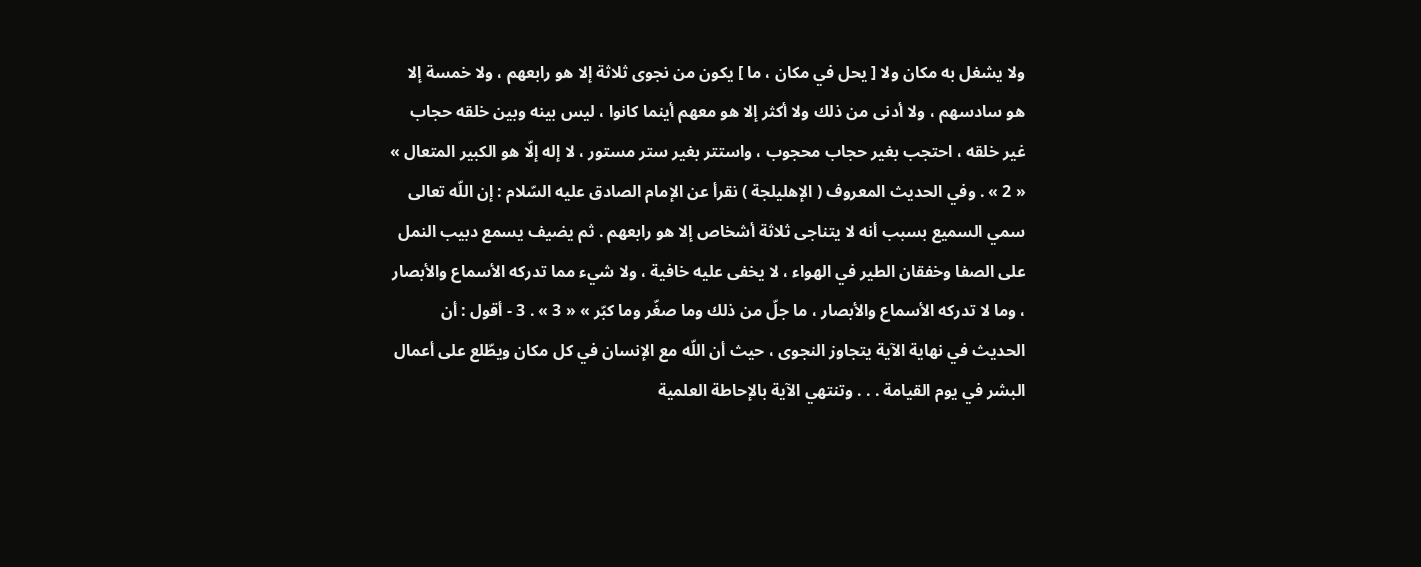ولا يشغل به مكان ولا [ يحل في مكان ، ما ] يكون من نجوى ثلاثة إلا هو رابعهم ، ولا خمسة إلا هو سادسهم ، ولا أدنى من ذلك ولا أكثر إلا هو معهم أينما كانوا ، ليس بينه وبين خلقه حجاب غير خلقه ، احتجب بغير حجاب محجوب ، واستتر بغير ستر مستور ، لا إله إلّا هو الكبير المتعال » « 2 » . وفي الحديث المعروف ( الإهليلجة ) نقرأ عن الإمام الصادق عليه السّلام : إن اللّه تعالى سمي السميع بسبب أنه لا يتناجى ثلاثة أشخاص إلا هو رابعهم . ثم يضيف يسمع دبيب النمل على الصفا وخفقان الطير في الهواء ، لا يخفى عليه خافية ، ولا شيء مما تدركه الأسماع والأبصار ، وما لا تدركه الأسماع والأبصار ، ما جلّ من ذلك وما صغّر وما كبّر » « 3 » . 3 - أقول : أن الحديث في نهاية الآية يتجاوز النجوى ، حيث أن اللّه مع الإنسان في كل مكان ويطّلع على أعمال البشر في يوم القيامة . . . وتنتهي الآية بالإحاطة العلمية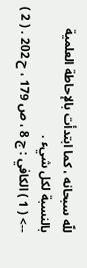للّه سبحانه ، كما ابتدأت بالإحاطة العلمية بالنسبة لكل شيء .
--> ( 1 ) الكافي : ج 8 ، ص 179 ، ح 202 . ( 2 )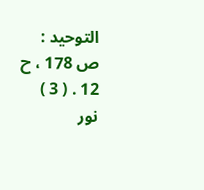التوحيد : ص 178 ، ح 12 . ( 3 ) نور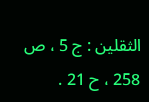الثقلين : ج 5 ، ص 258 ، ح 21 .